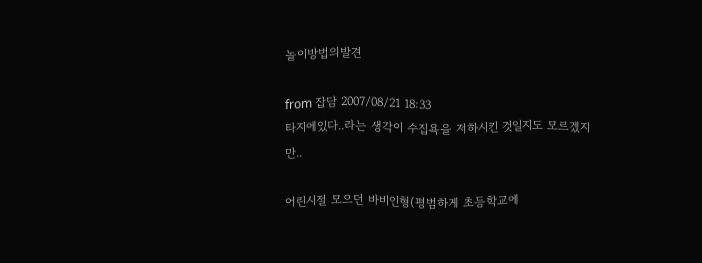놀이방법의발견

from 잡담 2007/08/21 18:33
타지에있다..라는 생각이 수집욕을 저하시킨 것일지도 모르겠지만..

어린시절 모으던 바비인형(평범하게 초등학교에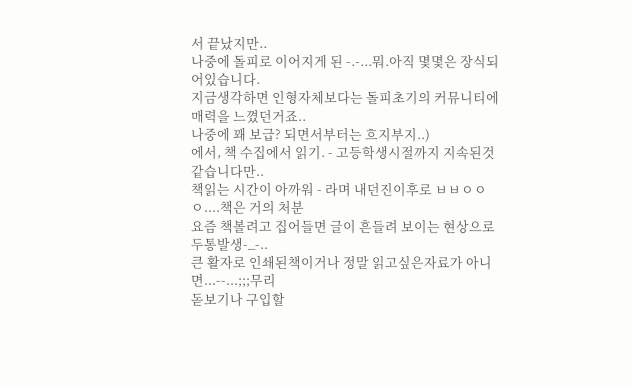서 끝났지만..
나중에 돌피로 이어지게 된 -.-...뭐.아직 몇몇은 장식되어있습니다.
지금생각하면 인형자체보다는 돌피초기의 커뮤니티에 매력을 느꼈던거죠..
나중에 꽤 보급? 되면서부터는 흐지부지..)
에서, 책 수집에서 읽기. - 고등학생시절까지 지속된것 같습니다만..
책읽는 시간이 아까워 - 라며 내던진이후로 ㅂㅂㅇㅇㅇ....책은 거의 처분
요즘 책볼려고 집어들면 글이 흔들려 보이는 현상으로 두통발생-_-..
큰 활자로 인쇄된책이거나 정말 읽고싶은자료가 아니면...--...;;;무리
돋보기나 구입할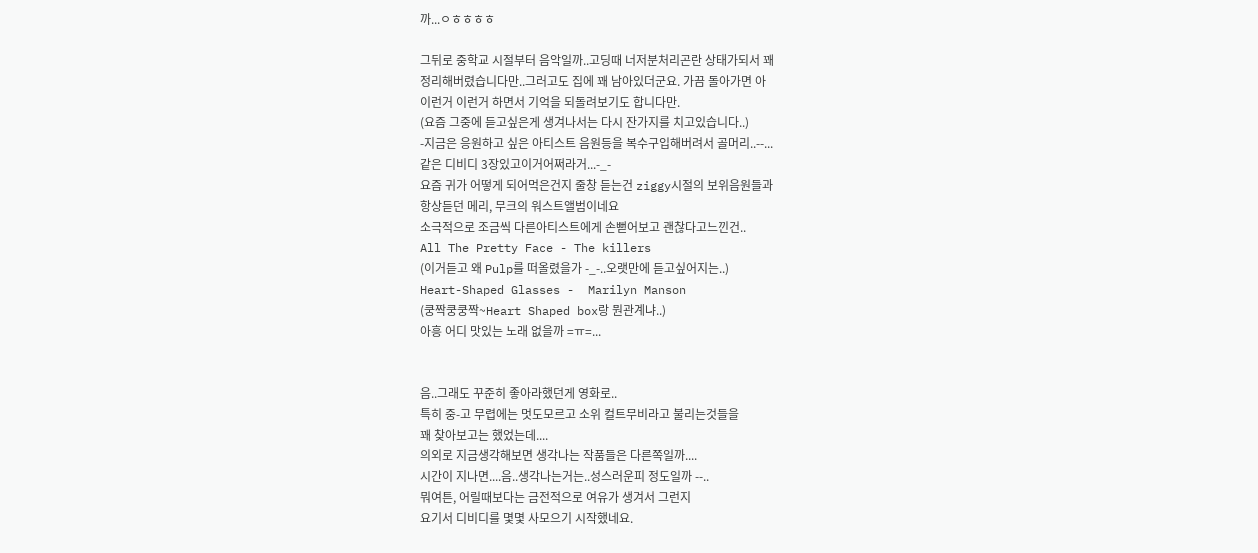까...ㅇㅎㅎㅎㅎ

그뒤로 중학교 시절부터 음악일까..고딩때 너저분처리곤란 상태가되서 꽤
정리해버렸습니다만..그러고도 집에 꽤 남아있더군요. 가끔 돌아가면 아
이런거 이런거 하면서 기억을 되돌려보기도 합니다만.
(요즘 그중에 듣고싶은게 생겨나서는 다시 잔가지를 치고있습니다..)
-지금은 응원하고 싶은 아티스트 음원등을 복수구입해버려서 골머리..--...
같은 디비디 3장있고이거어쩌라거...-_-
요즘 귀가 어떻게 되어먹은건지 줄창 듣는건 ziggy시절의 보위음원들과
항상듣던 메리, 무크의 워스트앨범이네요
소극적으로 조금씩 다른아티스트에게 손뻗어보고 괜찮다고느낀건..
All The Pretty Face - The killers
(이거듣고 왜 Pulp를 떠올렸을가 -_-..오랫만에 듣고싶어지는..)
Heart-Shaped Glasses -  Marilyn Manson
(쿵짝쿵쿵짝~Heart Shaped box랑 뭔관계냐..)
아흥 어디 맛있는 노래 없을까 =ㅠ=...


음..그래도 꾸준히 좋아라했던게 영화로..
특히 중-고 무렵에는 멋도모르고 소위 컬트무비라고 불리는것들을
꽤 찾아보고는 했었는데....
의외로 지금생각해보면 생각나는 작품들은 다른쪽일까....
시간이 지나면....음..생각나는거는..성스러운피 정도일까 --..
뭐여튼, 어릴때보다는 금전적으로 여유가 생겨서 그런지
요기서 디비디를 몇몇 사모으기 시작했네요.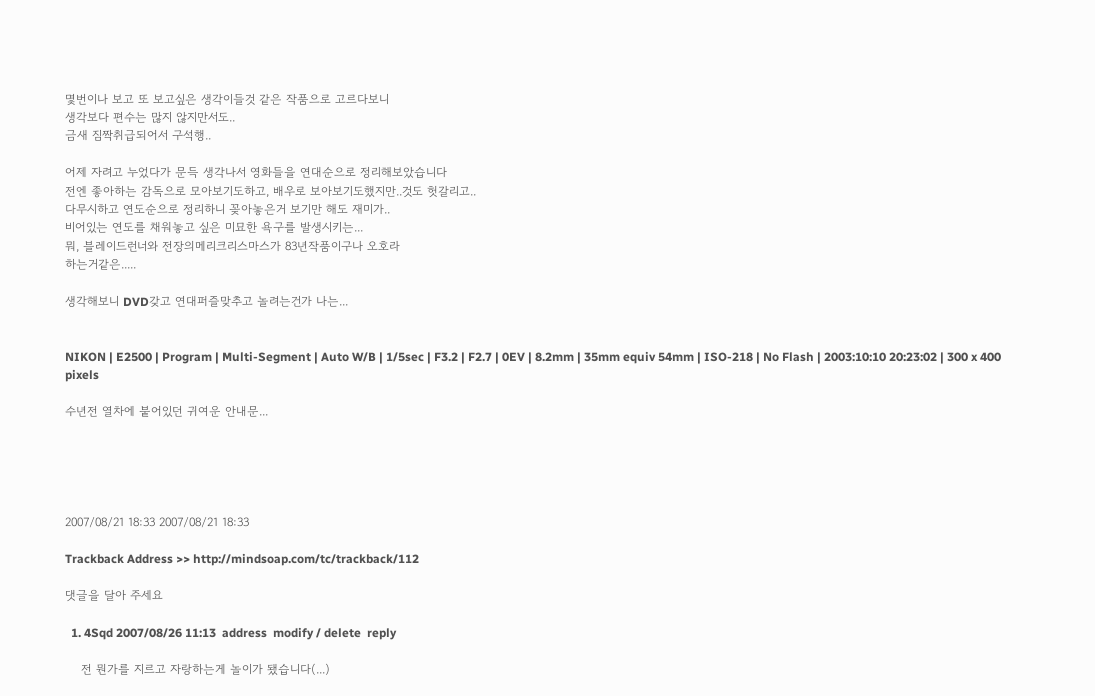몇번이나 보고 또 보고싶은 생각이들것 같은 작품으로 고르다보니
생각보다 편수는 많지 않지만서도..
금새 짐짝취급되어서 구석행..

어제 자려고 누었다가 문득 생각나서 영화들을 연대순으로 정리해보았습니다
전엔 좋아하는 감독으로 모아보기도하고, 배우로 보아보기도했지만..것도 헛갈리고..
다무시하고 연도순으로 정리하니 꽂아놓은거 보기만 해도 재미가..
비어있는 연도를 채워놓고 싶은 미묘한 욕구를 발생시키는...
뭐, 블레이드런너와 전장의메리크리스마스가 83년작품이구나 오호라
하는거같은.....

생각해보니 DVD갖고 연대퍼즐맞추고 놀려는건가 나는...


NIKON | E2500 | Program | Multi-Segment | Auto W/B | 1/5sec | F3.2 | F2.7 | 0EV | 8.2mm | 35mm equiv 54mm | ISO-218 | No Flash | 2003:10:10 20:23:02 | 300 x 400 pixels

수년전 열차에 붙어있던 귀여운 안내문...





2007/08/21 18:33 2007/08/21 18:33

Trackback Address >> http://mindsoap.com/tc/trackback/112

댓글을 달아 주세요

  1. 4Sqd 2007/08/26 11:13  address  modify / delete  reply

    전 뭔가를 지르고 자랑하는게 놀이가 됐습니다(...)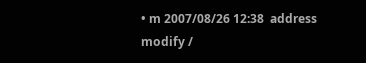• m 2007/08/26 12:38  address  modify /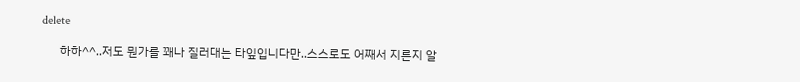delete

      하하^^..저도 뭔가를 꽤나 질러대는 타잎입니다만..스스로도 어째서 지른지 알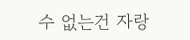수 없는건 자랑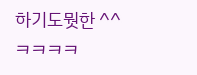하기도뭣한 ^^ㅋㅋㅋㅋ